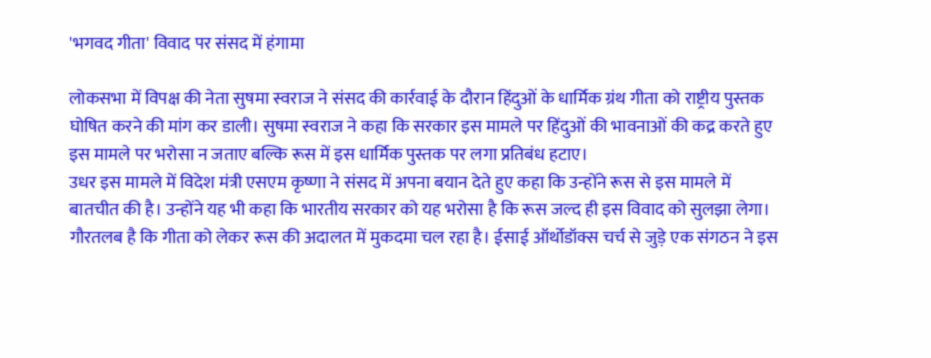'भगवद गीता' विवाद पर संसद में हंगामा

लोकसभा में विपक्ष की नेता सुषमा स्वराज ने संसद की कार्रवाई के दौरान हिंदुओं के धार्मिक ग्रंथ गीता को राष्ट्रीय पुस्तक घोषित करने की मांग कर डाली। सुषमा स्वराज ने कहा कि सरकार इस मामले पर हिंदुओं की भावनाओं की कद्र करते हुए इस मामले पर भरोसा न जताए बल्कि रूस में इस धार्मिक पुस्तक पर लगा प्रतिबंध हटाए।
उधर इस मामले में विदेश मंत्री एसएम कृष्णा ने संसद में अपना बयान देते हुए कहा कि उन्होंने रूस से इस मामले में बातचीत की है। उन्होंने यह भी कहा कि भारतीय सरकार को यह भरोसा है कि रूस जल्द ही इस विवाद को सुलझा लेगा।
गौरतलब है कि गीता को लेकर रूस की अदालत में मुकदमा चल रहा है। ईसाई ऑर्थोडॉक्स चर्च से जुड़े एक संगठन ने इस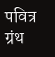पवित्र ग्रंथ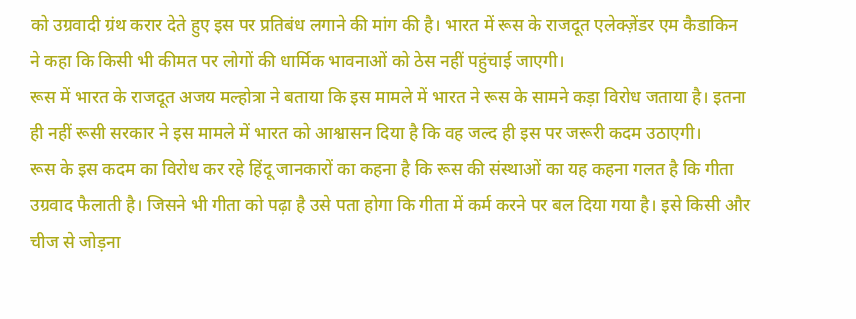को उग्रवादी ग्रंथ करार देते हुए इस पर प्रतिबंध लगाने की मांग की है। भारत में रूस के राजदूत एलेक्ज़ेंडर एम कैडाकिन ने कहा कि किसी भी कीमत पर लोगों की धार्मिक भावनाओं को ठेस नहीं पहुंचाई जाएगी।
रूस में भारत के राजदूत अजय मल्होत्रा ने बताया कि इस मामले में भारत ने रूस के सामने कड़ा विरोध जताया है। इतना ही नहीं रूसी सरकार ने इस मामले में भारत को आश्वासन दिया है कि वह जल्द ही इस पर जरूरी कदम उठाएगी।
रूस के इस कदम का विरोध कर रहे हिंदू जानकारों का कहना है कि रूस की संस्थाओं का यह कहना गलत है कि गीता उग्रवाद फैलाती है। जिसने भी गीता को पढ़ा है उसे पता होगा कि गीता में कर्म करने पर बल दिया गया है। इसे किसी और चीज से जोड़ना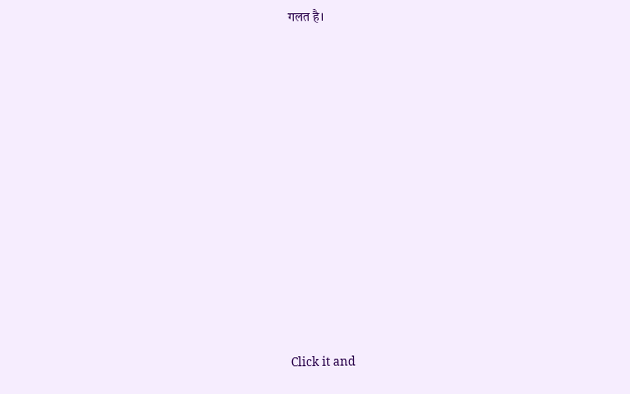गलत है।












Click it and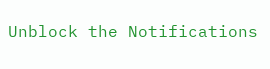Unblock the Notifications